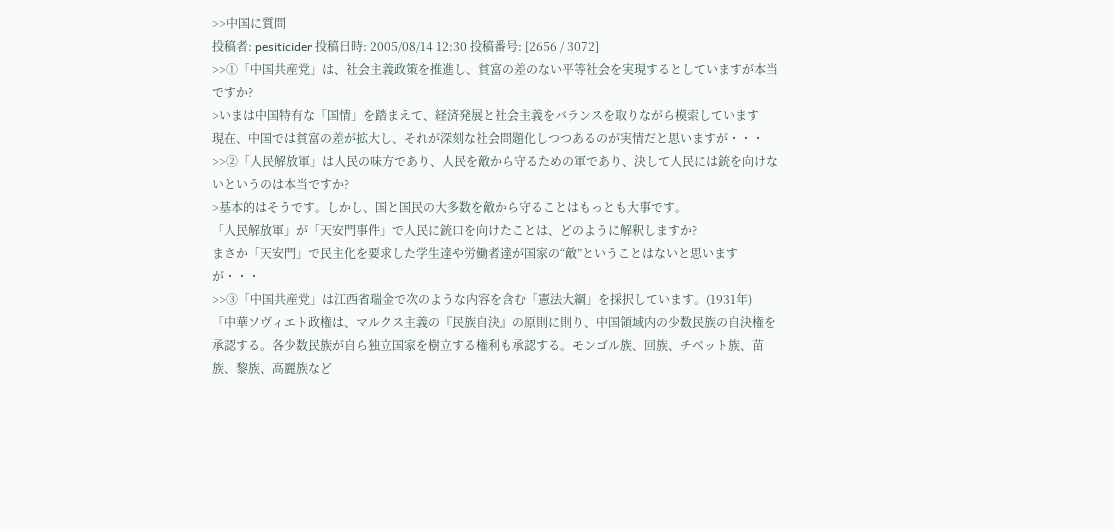>>中国に質問
投稿者: pesiticider 投稿日時: 2005/08/14 12:30 投稿番号: [2656 / 3072]
>>①「中国共産党」は、社会主義政策を推進し、貧富の差のない平等社会を実現するとしていますが本当ですか?
>いまは中国特有な「国情」を踏まえて、経済発展と社会主義をバランスを取りながら模索しています
現在、中国では貧富の差が拡大し、それが深刻な社会問題化しつつあるのが実情だと思いますが・・・
>>②「人民解放軍」は人民の味方であり、人民を敵から守るための軍であり、決して人民には銃を向けないというのは本当ですか?
>基本的はそうです。しかし、国と国民の大多数を敵から守ることはもっとも大事です。
「人民解放軍」が「天安門事件」で人民に銃口を向けたことは、どのように解釈しますか?
まさか「天安門」で民主化を要求した学生達や労働者達が国家の“敵”ということはないと思いますが・・・
>>③「中国共産党」は江西省瑞金で次のような内容を含む「憲法大綱」を採択しています。(1931年)
「中華ソヴィエト政権は、マルクス主義の『民族自決』の原則に則り、中国領域内の少数民族の自決権を承認する。各少数民族が自ら独立国家を樹立する権利も承認する。モンゴル族、回族、チベット族、苗族、黎族、高麗族など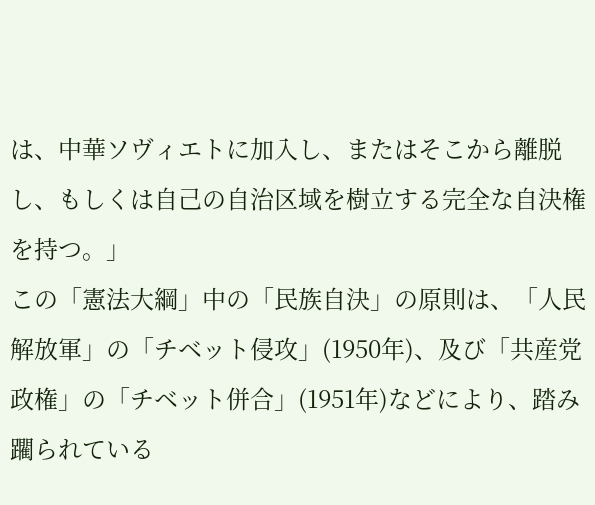は、中華ソヴィエトに加入し、またはそこから離脱し、もしくは自己の自治区域を樹立する完全な自決権を持つ。」
この「憲法大綱」中の「民族自決」の原則は、「人民解放軍」の「チベット侵攻」(1950年)、及び「共産党政権」の「チベット併合」(1951年)などにより、踏み躙られている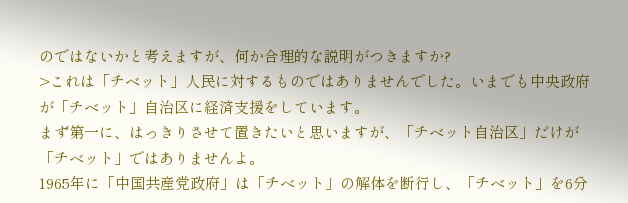のではないかと考えますが、何か合理的な説明がつきますか?
>これは「チベット」人民に対するものではありませんでした。いまでも中央政府が「チベット」自治区に経済支援をしています。
まず第一に、はっきりさせて置きたいと思いますが、「チベット自治区」だけが「チベット」ではありませんよ。
1965年に「中国共産党政府」は「チベット」の解体を断行し、「チベット」を6分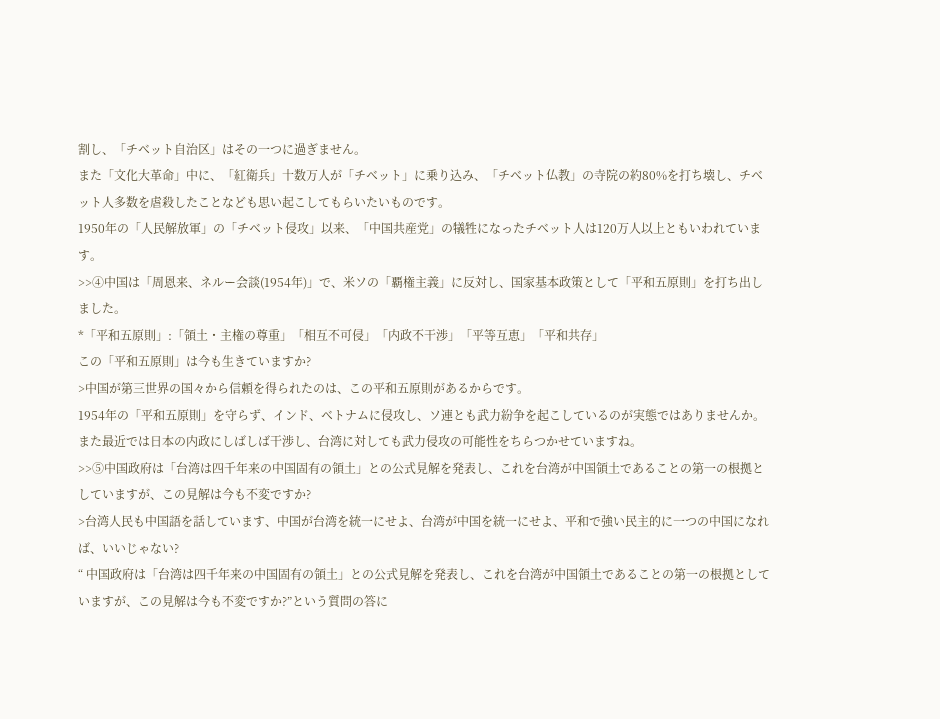割し、「チベット自治区」はその一つに過ぎません。
また「文化大革命」中に、「紅衛兵」十数万人が「チベット」に乗り込み、「チベット仏教」の寺院の約80%を打ち壊し、チベット人多数を虐殺したことなども思い起こしてもらいたいものです。
1950年の「人民解放軍」の「チベット侵攻」以来、「中国共産党」の犠牲になったチベット人は120万人以上ともいわれています。
>>④中国は「周恩来、ネルー会談(1954年)」で、米ソの「覇権主義」に反対し、国家基本政策として「平和五原則」を打ち出しました。
*「平和五原則」:「領土・主権の尊重」「相互不可侵」「内政不干渉」「平等互恵」「平和共存」
この「平和五原則」は今も生きていますか?
>中国が第三世界の国々から信頼を得られたのは、この平和五原則があるからです。
1954年の「平和五原則」を守らず、インド、ベトナムに侵攻し、ソ連とも武力紛争を起こしているのが実態ではありませんか。
また最近では日本の内政にしばしば干渉し、台湾に対しても武力侵攻の可能性をちらつかせていますね。
>>⑤中国政府は「台湾は四千年来の中国固有の領土」との公式見解を発表し、これを台湾が中国領土であることの第一の根拠としていますが、この見解は今も不変ですか?
>台湾人民も中国語を話しています、中国が台湾を統一にせよ、台湾が中国を統一にせよ、平和で強い民主的に一つの中国になれば、いいじゃない?
“ 中国政府は「台湾は四千年来の中国固有の領土」との公式見解を発表し、これを台湾が中国領土であることの第一の根拠としていますが、この見解は今も不変ですか?”という質問の答に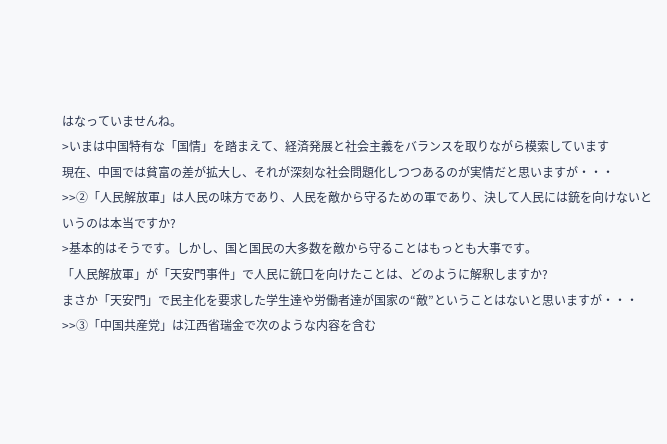はなっていませんね。
>いまは中国特有な「国情」を踏まえて、経済発展と社会主義をバランスを取りながら模索しています
現在、中国では貧富の差が拡大し、それが深刻な社会問題化しつつあるのが実情だと思いますが・・・
>>②「人民解放軍」は人民の味方であり、人民を敵から守るための軍であり、決して人民には銃を向けないというのは本当ですか?
>基本的はそうです。しかし、国と国民の大多数を敵から守ることはもっとも大事です。
「人民解放軍」が「天安門事件」で人民に銃口を向けたことは、どのように解釈しますか?
まさか「天安門」で民主化を要求した学生達や労働者達が国家の“敵”ということはないと思いますが・・・
>>③「中国共産党」は江西省瑞金で次のような内容を含む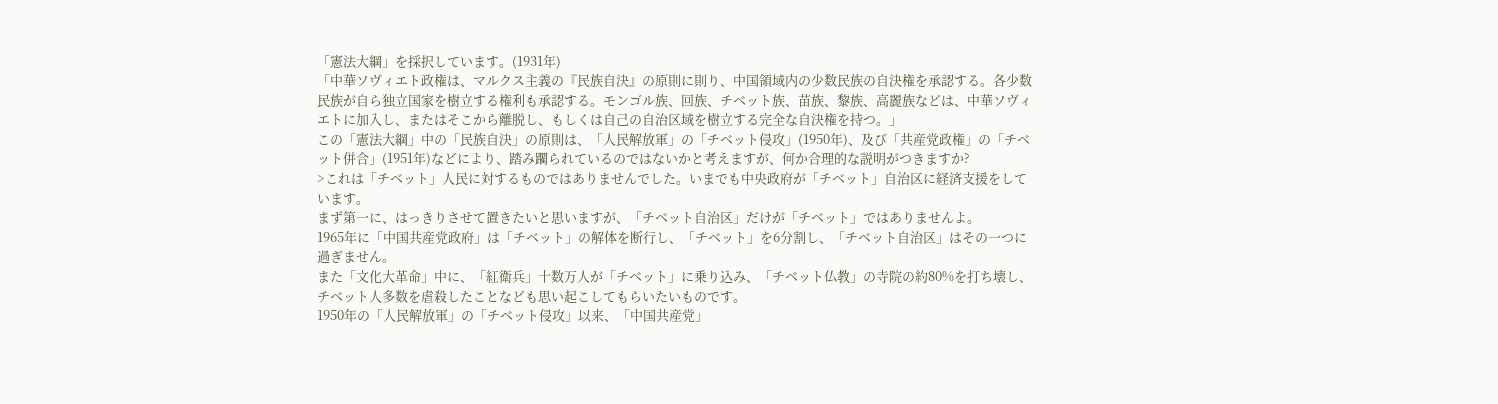「憲法大綱」を採択しています。(1931年)
「中華ソヴィエト政権は、マルクス主義の『民族自決』の原則に則り、中国領域内の少数民族の自決権を承認する。各少数民族が自ら独立国家を樹立する権利も承認する。モンゴル族、回族、チベット族、苗族、黎族、高麗族などは、中華ソヴィエトに加入し、またはそこから離脱し、もしくは自己の自治区域を樹立する完全な自決権を持つ。」
この「憲法大綱」中の「民族自決」の原則は、「人民解放軍」の「チベット侵攻」(1950年)、及び「共産党政権」の「チベット併合」(1951年)などにより、踏み躙られているのではないかと考えますが、何か合理的な説明がつきますか?
>これは「チベット」人民に対するものではありませんでした。いまでも中央政府が「チベット」自治区に経済支援をしています。
まず第一に、はっきりさせて置きたいと思いますが、「チベット自治区」だけが「チベット」ではありませんよ。
1965年に「中国共産党政府」は「チベット」の解体を断行し、「チベット」を6分割し、「チベット自治区」はその一つに過ぎません。
また「文化大革命」中に、「紅衛兵」十数万人が「チベット」に乗り込み、「チベット仏教」の寺院の約80%を打ち壊し、チベット人多数を虐殺したことなども思い起こしてもらいたいものです。
1950年の「人民解放軍」の「チベット侵攻」以来、「中国共産党」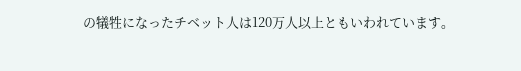の犠牲になったチベット人は120万人以上ともいわれています。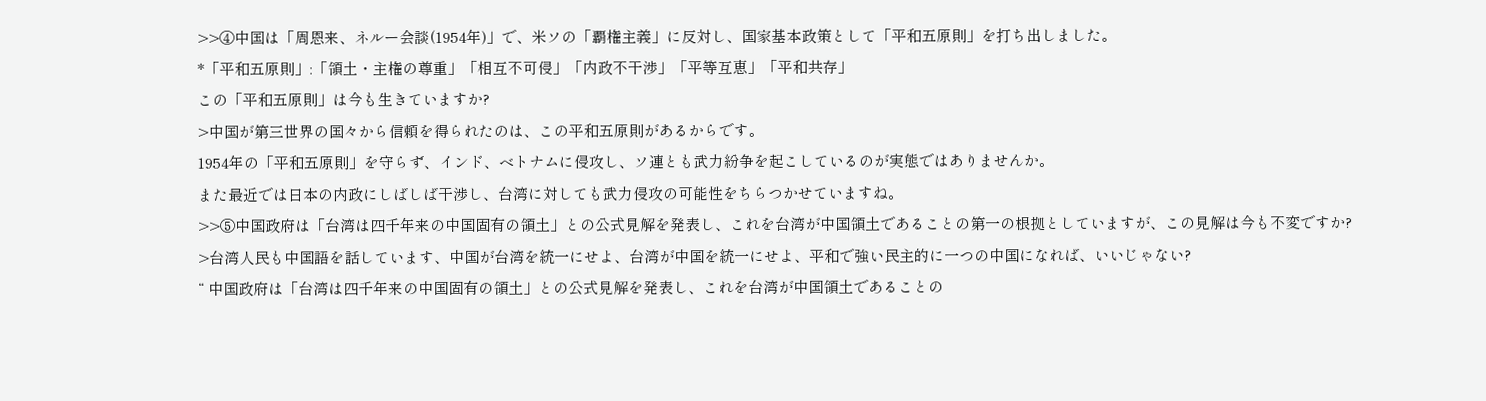>>④中国は「周恩来、ネルー会談(1954年)」で、米ソの「覇権主義」に反対し、国家基本政策として「平和五原則」を打ち出しました。
*「平和五原則」:「領土・主権の尊重」「相互不可侵」「内政不干渉」「平等互恵」「平和共存」
この「平和五原則」は今も生きていますか?
>中国が第三世界の国々から信頼を得られたのは、この平和五原則があるからです。
1954年の「平和五原則」を守らず、インド、ベトナムに侵攻し、ソ連とも武力紛争を起こしているのが実態ではありませんか。
また最近では日本の内政にしばしば干渉し、台湾に対しても武力侵攻の可能性をちらつかせていますね。
>>⑤中国政府は「台湾は四千年来の中国固有の領土」との公式見解を発表し、これを台湾が中国領土であることの第一の根拠としていますが、この見解は今も不変ですか?
>台湾人民も中国語を話しています、中国が台湾を統一にせよ、台湾が中国を統一にせよ、平和で強い民主的に一つの中国になれば、いいじゃない?
“ 中国政府は「台湾は四千年来の中国固有の領土」との公式見解を発表し、これを台湾が中国領土であることの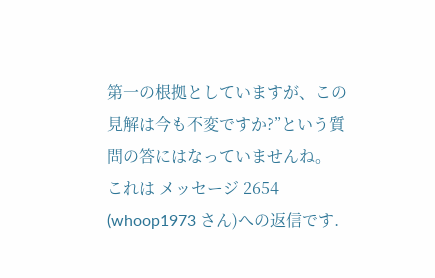第一の根拠としていますが、この見解は今も不変ですか?”という質問の答にはなっていませんね。
これは メッセージ 2654 (whoop1973 さん)への返信です.